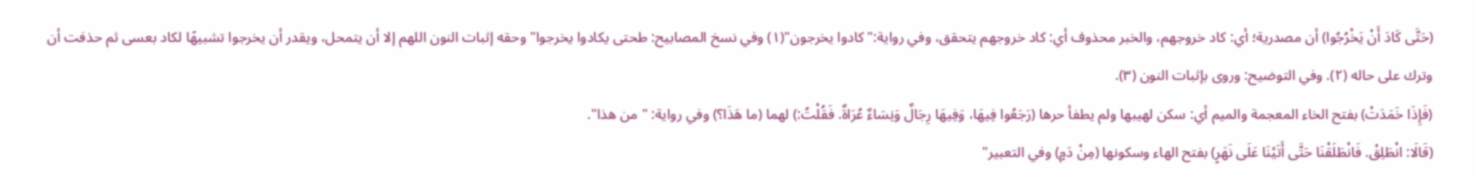(حَتَّى كَادَ أَنْ يَخْرُجُوا) أن مصدرية؛ أي: كاد خروجهم، والخبر محذوف أي: كاد خروجهم يتحقق، وفي رواية:"كادوا يخرجون"(١) وفي نسخ المصابيح: طحتى يكادوا يخرجوا" وحقه إثبات النون اللهم إلا أن يتمحل، ويقدر أن يخرجوا تشبيهًا لكاد بعسى ثم حذفت أن وترك على حاله (٢). وفي التوضيح: وروى بإثبات النون (٣).
(فَإِذَا خَمَدَتْ) بفتح الخاء المعجمة والميم أي: سكن لهيبها ولم يطفأ حرها (رَجَعُوا فِيهَا، وَفِيهَا رِجَالٌ وَنِسَاءٌ عُرَاةٌ. فَقُلْتُ:) لهما (ما هَذَا؟) وفي رواية: " من هذا".
(قَالَا: انْطَلِقْ. فَانْطَلَقْنَا حَتَّى أَتَيْنَا عَلَى نَهَرٍ) بفتح الهاء وسكونها (مِنْ دَمٍ) وفي التعبير"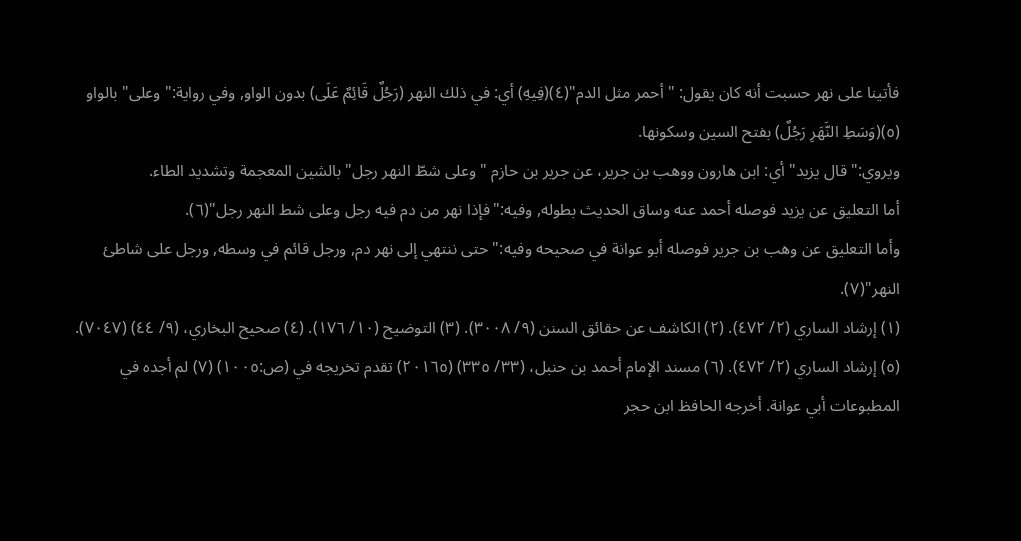فأتينا على نهر حسبت أنه كان يقول: "أحمر مثل الدم"(٤)(فِيهِ) أي: في ذلك النهر (رَجُلٌ قَائِمٌ عَلَى) بدون الواو, وفي رواية:"وعلى" بالواو (٥)(وَسَطِ النَّهَرِ رَجُلٌ) بفتح السين وسكونها.
ويروي:" قال يزيد" أي: ابن هارون ووهب بن جرير، عن جرير بن حازم "وعلى شطّ النهر رجل" بالشين المعجمة وتشديد الطاء.
أما التعليق عن يزيد فوصله أحمد عنه وساق الحديث بطوله, وفيه:"فإذا نهر من دم فيه رجل وعلى شط النهر رجل"(٦).
وأما التعليق عن وهب بن جرير فوصله أبو عوانة في صحيحه وفيه:" حتى ننتهي إلى نهر دم, ورجل قائم في وسطه, ورجل على شاطئ النهر"(٧).
(١) إرشاد الساري (٢/ ٤٧٢). (٢) الكاشف عن حقائق السنن (٩/ ٣٠٠٨). (٣) التوضيح (١٠/ ١٧٦). (٤) صحيح البخاري، (٩/ ٤٤) (٧٠٤٧). (٥) إرشاد الساري (٢/ ٤٧٢). (٦) مسند الإمام أحمد بن حنبل، (٣٣/ ٣٣٥) (٢٠١٦٥) تقدم تخريجه في (ص:١٠٠٥) (٧) لم أجده في المطبوعات أبي عوانة. أخرجه الحافظ ابن حجر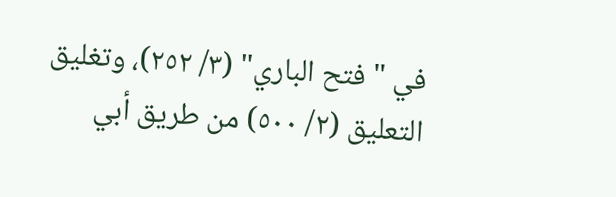في " فتح الباري" (٣/ ٢٥٢)، وتغليق التعليق (٢/ ٥٠٠) من طريق أبي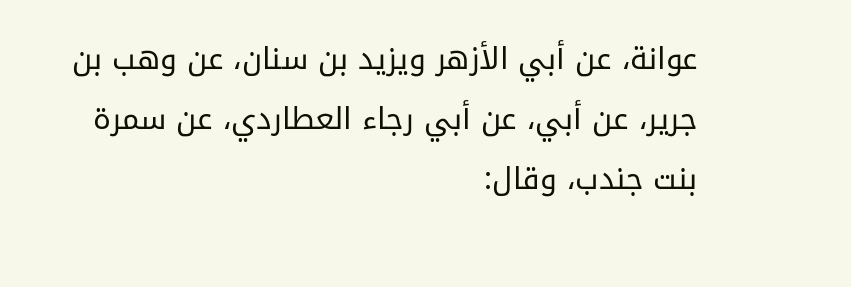عوانة، عن أبي الأزهر ويزيد بن سنان، عن وهب بن جرير، عن أبي، عن أبي رجاء العطاردي، عن سمرة بنت جندب، وقال: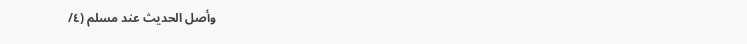وأصل الحديث عند مسلم (٤/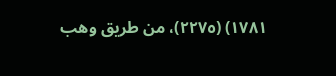١٧٨١) (٢٢٧٥)، من طريق وهب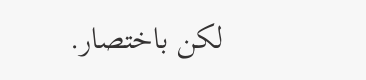لكن باختصار.